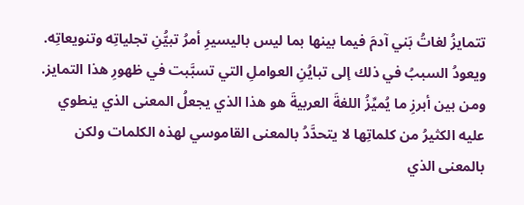تتمايزُ لغاتُ بَني آدمَ فيما بينها بما ليس باليسيرِ أمرُ تبيُّنِ تجلياتِه وتنويعاتِه. ويعودُ السببُ في ذلك إلى تبايُنِ العواملِ التي تسبَّبت في ظهورِ هذا التمايز. ومن بين أبرزِ ما يُميِّزُ اللغةَ العربيةَ هو هذا الذي يجعلُ المعنى الذي ينطوي عليه الكثيرُ من كلماتِها لا يتحدَّدُ بالمعنى القاموسي لهذه الكلمات ولكن بالمعنى الذي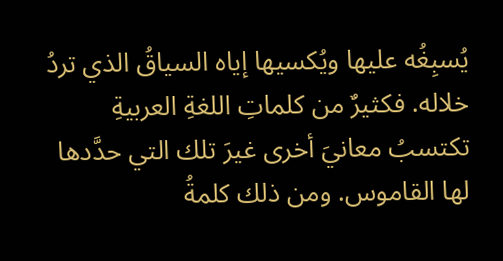يُسبِغُه عليها ويُكسيها إياه السياقُ الذي تردُ خلاله. فكثيرٌ من كلماتِ اللغةِ العربيةِ تكتسبُ معانيَ أخرى غيرَ تلك التي حدَّدها لها القاموس. ومن ذلك كلمةُ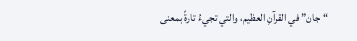“جان” في القرآنِ العظيم، والتي تجيءُ تارةً بمعنى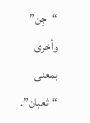“جِن” وأخرى بمعنى “ثعبان”.